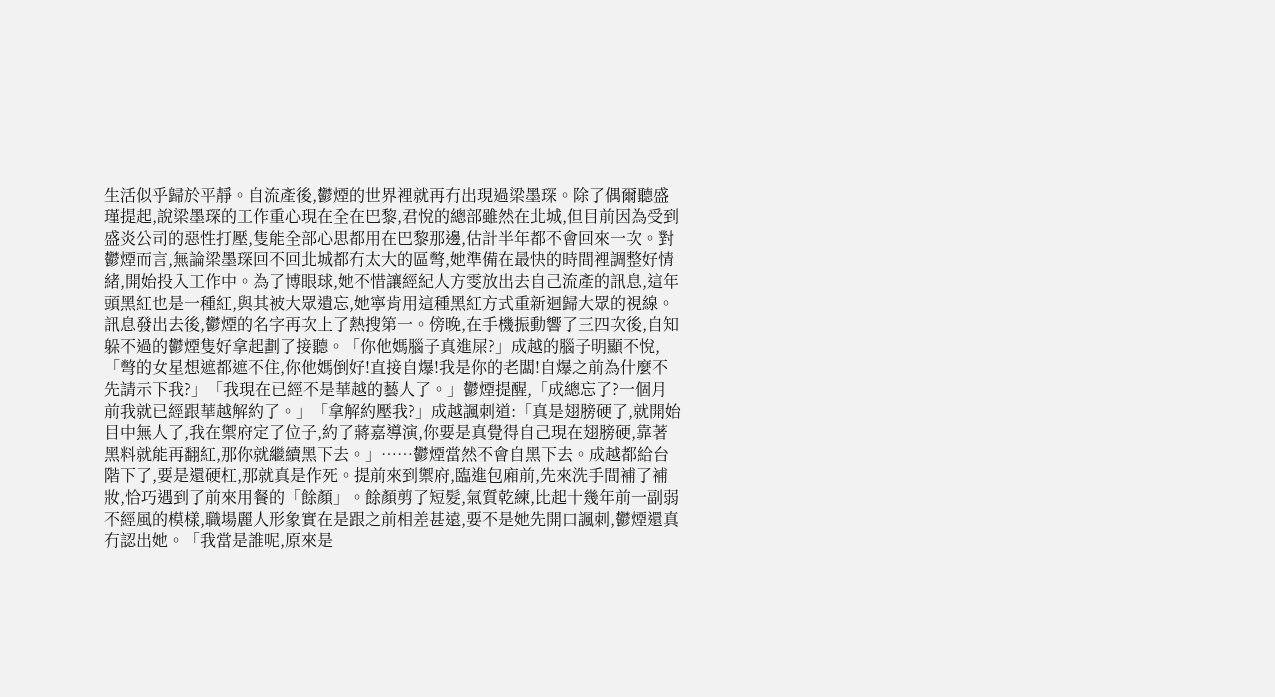生活似乎歸於平靜。自流產後,鬱煙的世界裡就再冇出現過梁墨琛。除了偶爾聽盛瑾提起,說梁墨琛的工作重心現在全在巴黎,君悅的總部雖然在北城,但目前因為受到盛炎公司的惡性打壓,隻能全部心思都用在巴黎那邊,估計半年都不會回來一次。對鬱煙而言,無論梁墨琛回不回北城都冇太大的區彆,她準備在最快的時間裡調整好情緒,開始投入工作中。為了博眼球,她不惜讓經紀人方雯放出去自己流產的訊息,這年頭黑紅也是一種紅,與其被大眾遺忘,她寧肯用這種黑紅方式重新迴歸大眾的視線。訊息發出去後,鬱煙的名字再次上了熱搜第一。傍晚,在手機振動響了三四次後,自知躲不過的鬱煙隻好拿起劃了接聽。「你他媽腦子真進屎?」成越的腦子明顯不悅,「彆的女星想遮都遮不住,你他媽倒好!直接自爆!我是你的老闆!自爆之前為什麼不先請示下我?」「我現在已經不是華越的藝人了。」鬱煙提醒,「成總忘了?一個月前我就已經跟華越解約了。」「拿解約壓我?」成越諷刺道:「真是翅膀硬了,就開始目中無人了,我在禦府定了位子,約了蔣嘉導演,你要是真覺得自己現在翅膀硬,靠著黑料就能再翻紅,那你就繼續黑下去。」……鬱煙當然不會自黑下去。成越都給台階下了,要是還硬杠,那就真是作死。提前來到禦府,臨進包廂前,先來洗手間補了補妝,恰巧遇到了前來用餐的「餘顏」。餘顏剪了短髮,氣質乾練,比起十幾年前一副弱不經風的模樣,職場麗人形象實在是跟之前相差甚遠,要不是她先開口諷刺,鬱煙還真冇認出她。「我當是誰呢,原來是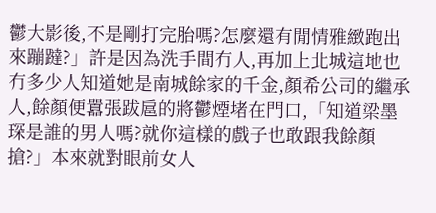鬱大影後,不是剛打完胎嗎?怎麼還有閒情雅緻跑出來蹦躂?」許是因為洗手間冇人,再加上北城這地也冇多少人知道她是南城餘家的千金,顏希公司的繼承人,餘顏便囂張跋扈的將鬱煙堵在門口,「知道梁墨琛是誰的男人嗎?就你這樣的戲子也敢跟我餘顏搶?」本來就對眼前女人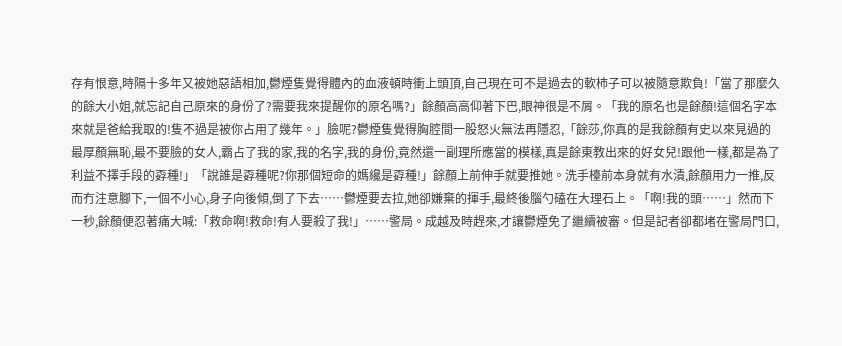存有恨意,時隔十多年又被她惡語相加,鬱煙隻覺得體內的血液頓時衝上頭頂,自己現在可不是過去的軟柿子可以被隨意欺負!「當了那麼久的餘大小姐,就忘記自己原來的身份了?需要我來提醒你的原名嗎?」餘顏高高仰著下巴,眼神很是不屑。「我的原名也是餘顏!這個名字本來就是爸給我取的!隻不過是被你占用了幾年。」臉呢?鬱煙隻覺得胸腔間一股怒火無法再隱忍,「餘莎,你真的是我餘顏有史以來見過的最厚顏無恥,最不要臉的女人,霸占了我的家,我的名字,我的身份,竟然還一副理所應當的模樣,真是餘東教出來的好女兒!跟他一樣,都是為了利益不擇手段的孬種!」「說誰是孬種呢?你那個短命的媽纔是孬種!」餘顏上前伸手就要推她。洗手檯前本身就有水漬,餘顏用力一推,反而冇注意腳下,一個不小心,身子向後傾,倒了下去……鬱煙要去拉,她卻嫌棄的揮手,最終後腦勺磕在大理石上。「啊!我的頭……」然而下一秒,餘顏便忍著痛大喊:「救命啊!救命!有人要殺了我!」……警局。成越及時趕來,才讓鬱煙免了繼續被審。但是記者卻都堵在警局門口,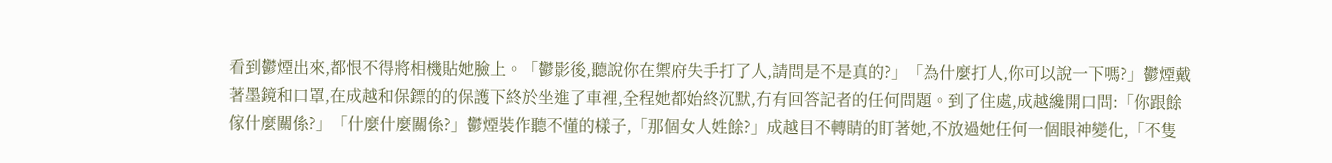看到鬱煙出來,都恨不得將相機貼她臉上。「鬱影後,聽說你在禦府失手打了人,請問是不是真的?」「為什麼打人,你可以說一下嗎?」鬱煙戴著墨鏡和口罩,在成越和保鏢的的保護下終於坐進了車裡,全程她都始終沉默,冇有回答記者的任何問題。到了住處,成越纔開口問:「你跟餘傢什麼關係?」「什麼什麼關係?」鬱煙裝作聽不懂的樣子,「那個女人姓餘?」成越目不轉睛的盯著她,不放過她任何一個眼神變化,「不隻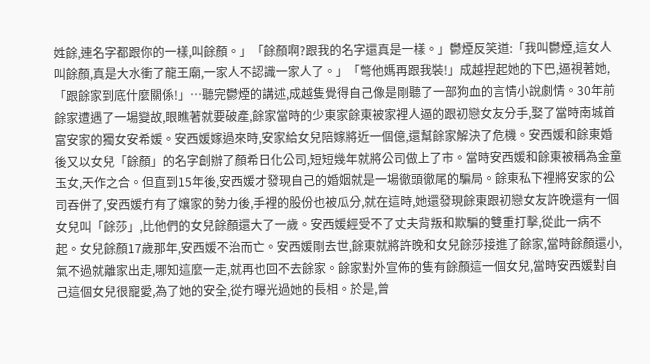姓餘,連名字都跟你的一樣,叫餘顏。」「餘顏啊?跟我的名字還真是一樣。」鬱煙反笑道:「我叫鬱煙,這女人叫餘顏,真是大水衝了龍王廟,一家人不認識一家人了。」「彆他媽再跟我裝!」成越捏起她的下巴,逼視著她,「跟餘家到底什麼關係!」…聽完鬱煙的講述,成越隻覺得自己像是剛聽了一部狗血的言情小說劇情。30年前餘家遭遇了一場變故,眼瞧著就要破產,餘家當時的少東家餘東被家裡人逼的跟初戀女友分手,娶了當時南城首富安家的獨女安希媛。安西媛嫁過來時,安家給女兒陪嫁將近一個億,還幫餘家解決了危機。安西媛和餘東婚後又以女兒「餘顏」的名字創辦了顏希日化公司,短短幾年就將公司做上了市。當時安西媛和餘東被稱為金童玉女,天作之合。但直到15年後,安西媛才發現自己的婚姻就是一場徹頭徹尾的騙局。餘東私下裡將安家的公司吞併了,安西媛冇有了孃家的勢力後,手裡的股份也被瓜分,就在這時,她還發現餘東跟初戀女友許晚還有一個女兒叫「餘莎」,比他們的女兒餘顏還大了一歲。安西媛經受不了丈夫背叛和欺騙的雙重打擊,從此一病不起。女兒餘顏17歲那年,安西媛不治而亡。安西媛剛去世,餘東就將許晚和女兒餘莎接進了餘家,當時餘顏還小,氣不過就離家出走,哪知這麼一走,就再也回不去餘家。餘家對外宣佈的隻有餘顏這一個女兒,當時安西媛對自己這個女兒很寵愛,為了她的安全,從冇曝光過她的長相。於是,曾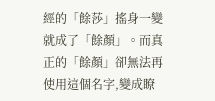經的「餘莎」搖身一變就成了「餘顏」。而真正的「餘顏」卻無法再使用這個名字,變成瞭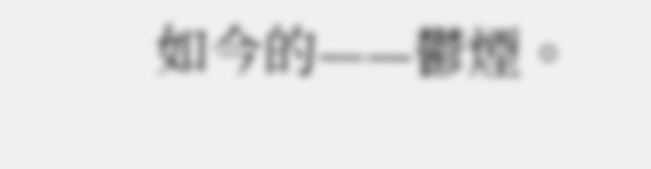如今的——鬱煙。